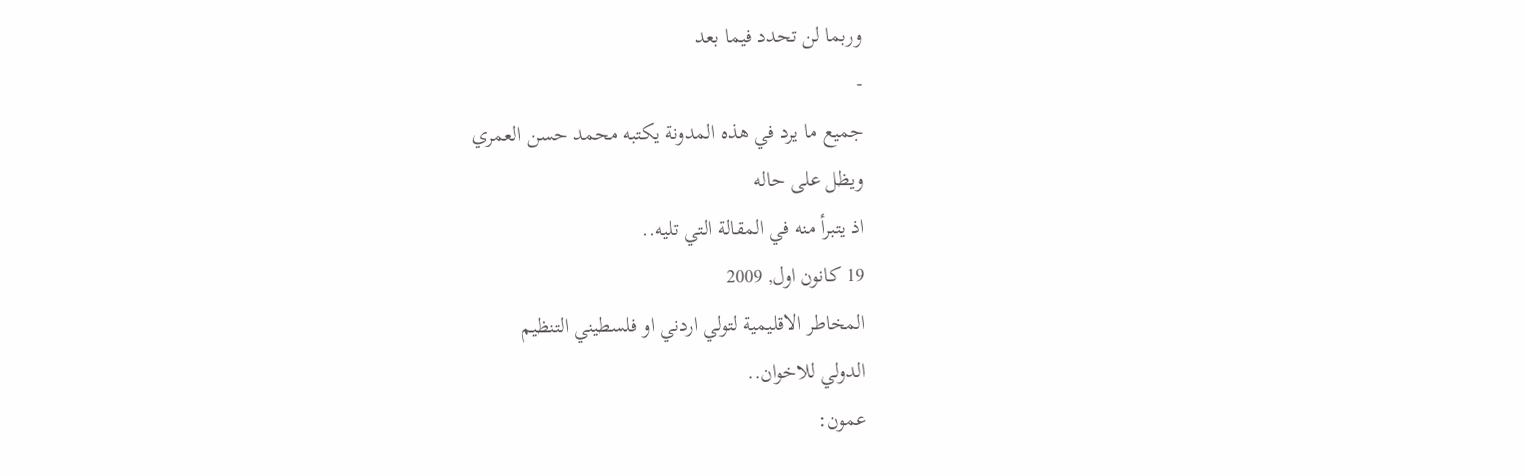وربما لن تحدد فيما بعد
-
جميع ما يرد في هذه المدونة يكتبه محمد حسن العمري
ويظل على حاله
اذ يتبرأ منه في المقالة التي تليه..
19 كانون اول, 2009
المخاطر الاقليمية لتولي اردني او فلسطيني التنظيم
الدولي للاخوان..
عمون: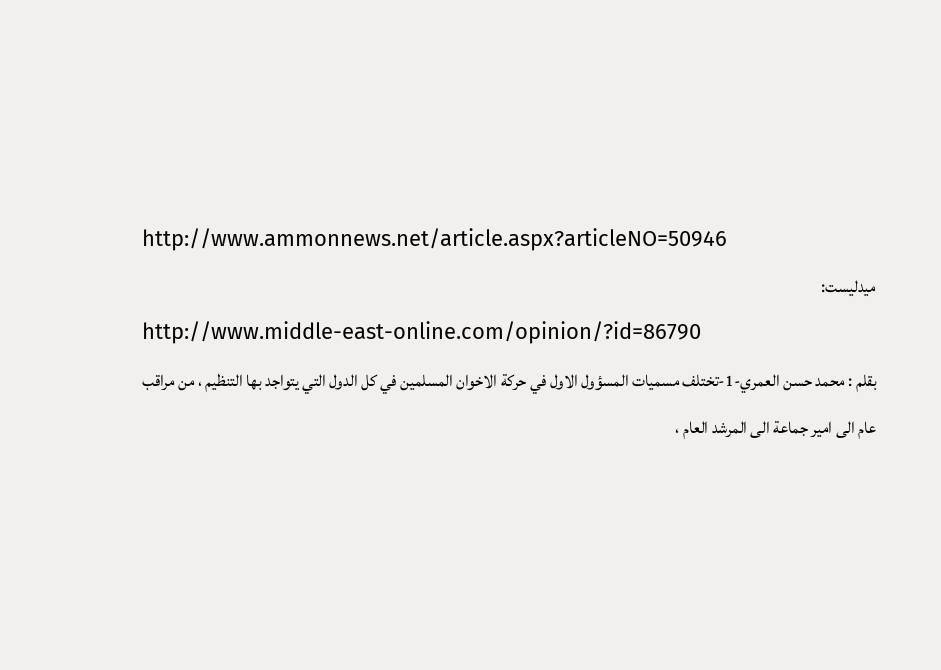http://www.ammonnews.net/article.aspx?articleNO=50946
ميدليست:
http://www.middle-east-online.com/opinion/?id=86790
بقلم : محمد حسن العمري-1-تختلف مسميات المسؤول الاول في حركة الاخوان المسلمين في كل الدول التي يتواجد بها التنظيم ، من مراقب عام الى امير جماعة الى المرشد العام ،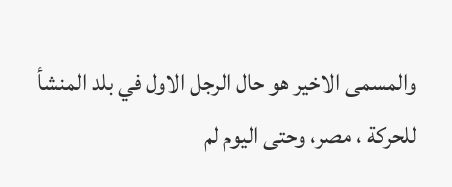والمسمى الاخير هو حال الرجل الاول في بلد المنشأ للحركة ، مصر، وحتى اليوم لم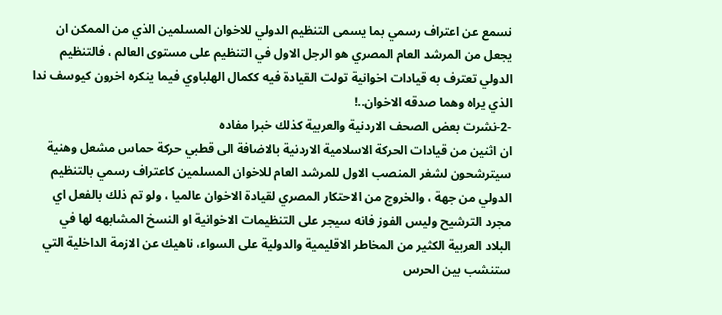نسمع عن اعتراف رسمي بما يسمى التنظيم الدولي للاخوان المسلمين الذي من الممكن ان يجعل من المرشد العام المصري هو الرجل الاول في التنظيم على مستوى العالم ، فالتنظيم الدولي تعترف به قيادات اخوانية تولت القيادة فيه ككمال الهلباوي فيما ينكره اخرون كيوسف ندا الذي يراه وهما صدقه الاخوان..!
-2-نشرت بعض الصحف الاردنية والعربية كذلك خبرا مفاده
ان اثنين من قيادات الحركة الاسلامية الاردنية بالاضافة الى قطبي حركة حماس مشعل وهنية سيترشحون لشغر المنصب الاول للمرشد العام للاخوان المسلمين كاعتراف رسمي بالتنظيم الدولي من جهة ، والخروج من الاحتكار المصري لقيادة الاخوان عالميا ، ولو تم ذلك بالفعل اي مجرد الترشيح وليس الفوز فانه سيجر على التنظيمات الاخوانية او النسخ المشابهه لها في البلاد العربية الكثير من المخاطر الاقليمية والدولية على السواء، ناهيك عن الازمة الداخلية التي ستنشب بين الحرس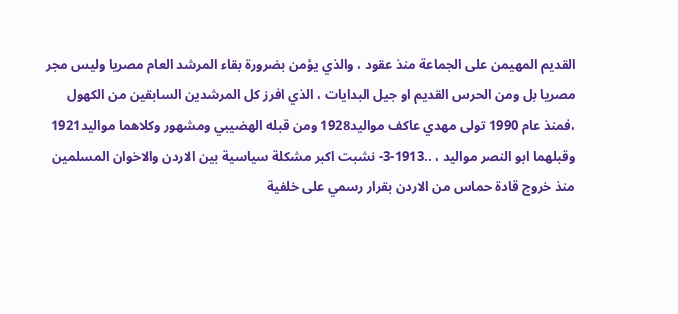القديم المهيمن على الجماعة منذ عقود ، والذي يؤمن بضرورة بقاء المرشد العام مصريا وليس مجر مصريا بل ومن الحرس القديم او جيل البدايات ، الذي افرز كل المرشدين السابقين من الكهول ،فمنذ عام 1990 تولى مهدي عاكف مواليد1928 ومن قبله الهضيبي ومشهور وكلاهما مواليد1921 وقبلهما ابو النصر مواليد ، ..1913-3- نشبت اكبر مشكلة سياسية بين الاردن والاخوان المسلمين منذ خروج قادة حماس من الاردن بقرار رسمي على خلفية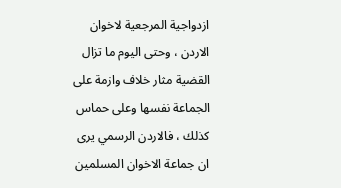ازدواجية المرجعية لاخوان الاردن ، وحتى اليوم ما تزال القضية مثار خلاف وازمة على الجماعة نفسها وعلى حماس كذلك ، فالاردن الرسمي يرى ان جماعة الاخوان المسلمين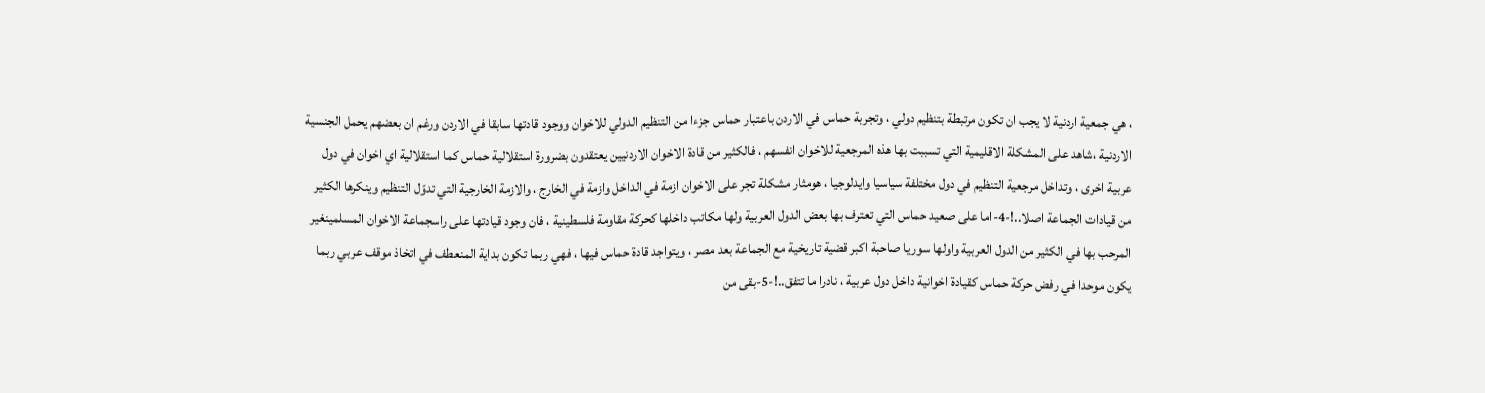، هي جمعية اردنية لا يجب ان تكون مرتبطة بتنظيم دولي ، وتجربة حماس في الاردن باعتبار حماس جزءا من التنظيم الدولي للاخوان ووجود قادتها سابقا في الاردن ورغم ان بعضهم يحمل الجنسية الاردنية ،شاهد على المشكلة الاقليمية التي تسببت بها هذه المرجعية للاخوان انفسهم ، فالكثير من قادة الاخوان الاردنيين يعتقدون بضرورة استقلالية حماس كما استقلالية اي اخوان في دول عربية اخرى ، وتداخل مرجعية التنظيم في دول مختلفة سياسيا وايدلوجيا ، هومثار مشكلة تجر على الاخوان ازمة في الداخل وازمة في الخارج ، والازمة الخارجية التي تدوّل التنظيم وينكرها الكثير من قيادات الجماعة اصلا..!-4-اما على صعيد حماس التي تعترف بها بعض الدول العربية ولها مكاتب داخلها كحركة مقاومة فلسطينية ، فان وجود قيادتها على راسجماعة الاخوان المسلمينغير المرحب بها في الكثير من الدول العربية واولها سوريا صاحبة اكبر قضية تاريخية مع الجماعة بعد مصر ، ويتواجد قادة حماس فيها ، فهي ربما تكون بداية المنعطف في اتخاذ موقف عربي ربما يكون موحدا في رفض حركة حماس كقيادة اخوانية داخل دول عربية ، نادرا ما تتفق..!-5-بقى من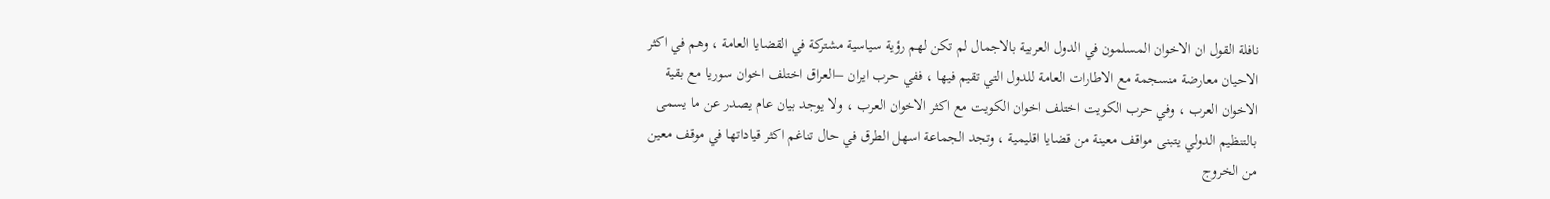نافلة القول ان الاخوان المسلمون في الدول العربية بالاجمال لم تكن لهم رؤية سياسية مشتركة في القضايا العامة ، وهم في اكثر الاحيان معارضة منسجمة مع الاطارات العامة للدول التي تقيم فيها ، ففي حرب ايران –العراق اختلف اخوان سوريا مع بقية الاخوان العرب ، وفي حرب الكويت اختلف اخوان الكويت مع اكثر الاخوان العرب ، ولا يوجد بيان عام يصدر عن ما يسمى بالتنظيم الدولي يتبنى مواقف معينة من قضايا اقليمية ، وتجد الجماعة اسهل الطرق في حال تناغم اكثر قياداتها في موقف معين من الخروج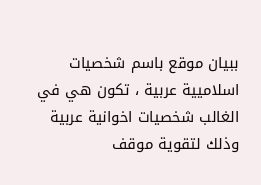ببيان موقع باسم شخصيات اسلاميية عربية ، تكون هي في الغالب شخصيات اخوانية عربية وذلك لتقوية موقف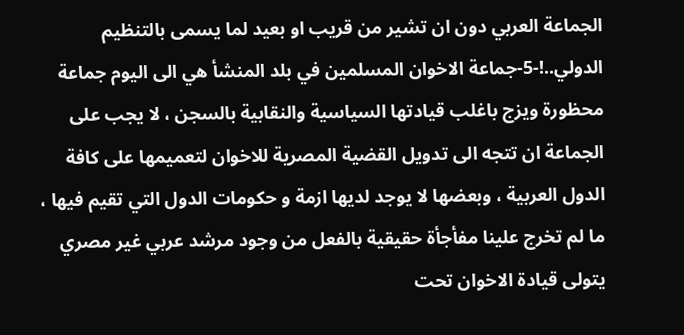الجماعة العربي دون ان تشير من قريب او بعيد لما يسمى بالتنظيم الدولي..!-5-جماعة الاخوان المسلمين في بلد المنشأ هي الى اليوم جماعة محظورة ويزج باغلب قيادتها السياسية والنقابية بالسجن ، لا يجب على الجماعة ان تتجه الى تدويل القضية المصرية للاخوان لتعميمها على كافة الدول العربية ، وبعضها لا يوجد لديها ازمة و حكومات الدول التي تقيم فيها ، ما لم تخرج علينا مفأجأة حقيقية بالفعل من وجود مرشد عربي غير مصري يتولى قيادة الاخوان تحت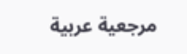مرجعية عربية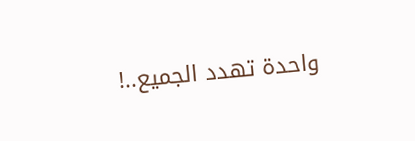واحدة تهدد الجميع..!